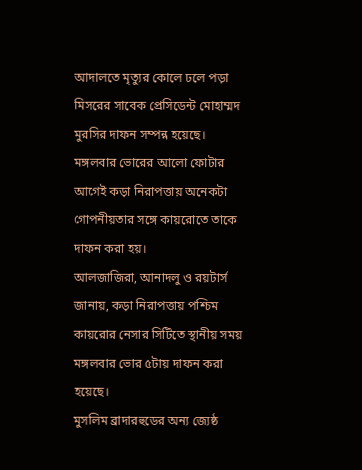আদালতে মৃত্যুর কোলে ঢলে পড়া মিসরের সাবেক প্রেসিডেন্ট মোহাম্মদ মুরসির দাফন সম্পন্ন হয়েছে।
মঙ্গলবার ভোরের আলো ফোটার আগেই কড়া নিরাপত্তায় অনেকটা গোপনীয়তার সঙ্গে কায়রোতে তাকে দাফন করা হয়।
আলজাজিরা, আনাদলু ও রয়টার্স জানায়, কড়া নিরাপত্তায় পশ্চিম কায়রোর নেসার সিটিতে স্থানীয় সময় মঙ্গলবার ভোর ৫টায় দাফন করা হয়েছে।
মুসলিম ব্রাদারহুডের অন্য জ্যেষ্ঠ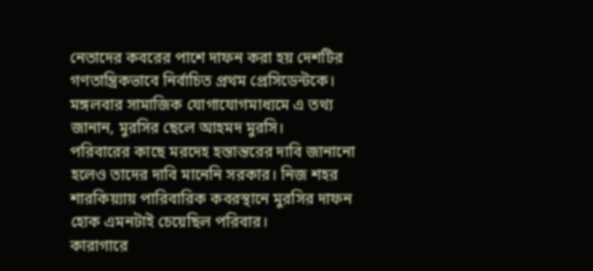নেতাদের কবরের পাশে দাফন করা হয় দেশটির গণতান্ত্রিকভাবে নির্বাচিত প্রথম প্রেসিডেন্টকে। মঙ্গলবার সামাজিক যোগাযোগমাধ্যমে এ তথ্য জানান, মুরসির ছেলে আহমদ মুরসি।
পরিবারের কাছে মরদেহ হস্তান্তরের দাবি জানানো হলেও তাদের দাবি মানেনি সরকার। নিজ শহর শারকিয়্যায় পারিবারিক কবরস্থানে মুরসির দাফন হোক এমনটাই চেয়েছিল পরিবার।
কারাগারে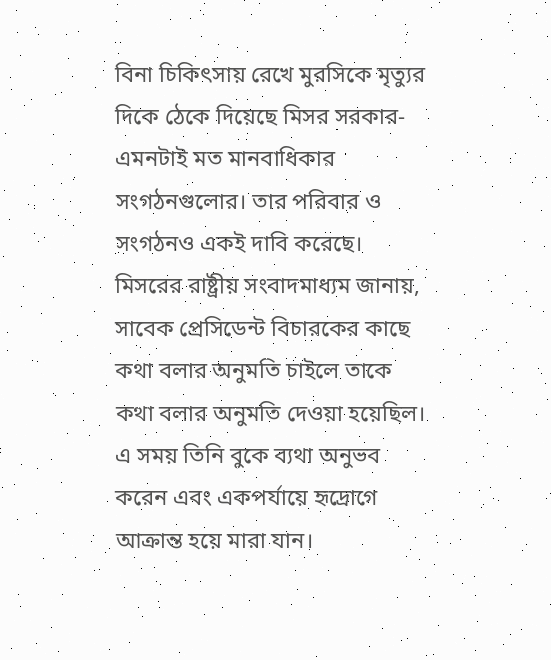বিনা চিকিৎসায় রেখে মুরসিকে মৃত্যুর দিকে ঠেকে দিয়েছে মিসর সরকার- এমনটাই মত মানবাধিকার সংগঠনগুলোর। তার পরিবার ও সংগঠনও একই দাবি করেছে।
মিসরের রাষ্ট্রীয় সংবাদমাধ্যম জানায়, সাবেক প্রেসিডেন্ট বিচারকের কাছে কথা বলার অনুমতি চাইলে তাকে কথা বলার অনুমতি দেওয়া হয়েছিল। এ সময় তিনি বুকে ব্যথা অনুভব করেন এবং একপর্যায়ে হৃদ্রোগে আক্রান্ত হয়ে মারা যান।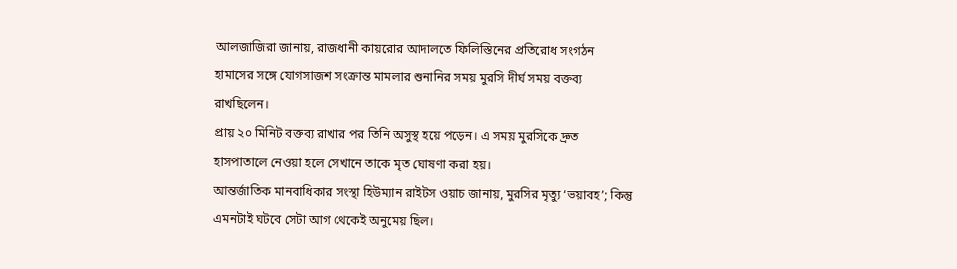আলজাজিরা জানায়, রাজধানী কায়রোর আদালতে ফিলিস্তিনের প্রতিরোধ সংগঠন হামাসের সঙ্গে যোগসাজশ সংক্রান্ত মামলার শুনানির সময় মুরসি দীর্ঘ সময় বক্তব্য রাখছিলেন।
প্রায় ২০ মিনিট বক্তব্য রাখার পর তিনি অসুস্থ হয়ে পড়েন। এ সময় মুরসিকে দ্রুত হাসপাতালে নেওয়া হলে সেখানে তাকে মৃত ঘোষণা করা হয়।
আন্তর্জাতিক মানবাধিকার সংস্থা হিউম্যান রাইটস ওয়াচ জানায়, মুরসির মৃত্যু ‘ভয়াবহ’; কিন্তু এমনটাই ঘটবে সেটা আগ থেকেই অনুমেয় ছিল।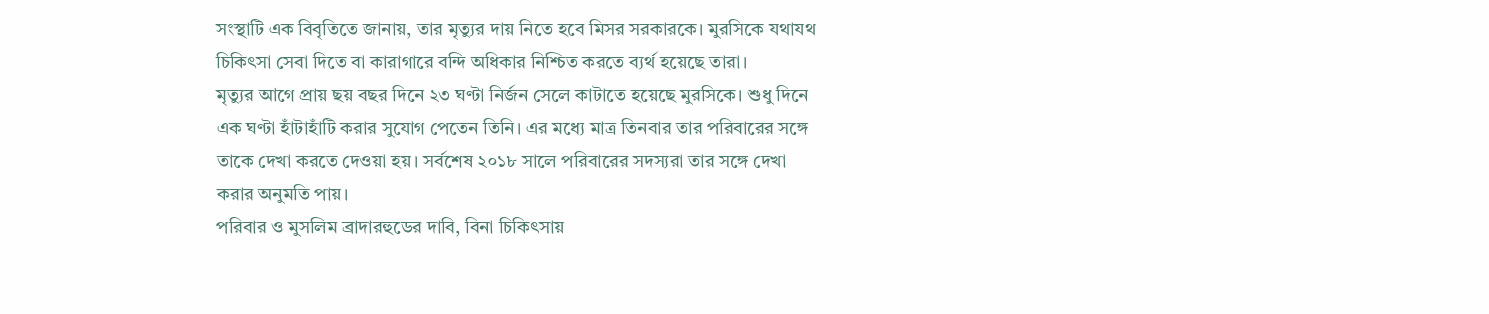সংস্থাটি এক বিবৃতিতে জানায়, তার মৃত্যুর দায় নিতে হবে মিসর সরকারকে। মুরসিকে যথাযথ চিকিৎসা সেবা দিতে বা কারাগারে বন্দি অধিকার নিশ্চিত করতে ব্যর্থ হয়েছে তারা।
মৃত্যুর আগে প্রায় ছয় বছর দিনে ২৩ ঘণ্টা নির্জন সেলে কাটাতে হয়েছে মুরসিকে। শুধু দিনে এক ঘণ্টা হাঁটাহাঁটি করার সুযোগ পেতেন তিনি। এর মধ্যে মাত্র তিনবার তার পরিবারের সঙ্গে তাকে দেখা করতে দেওয়া হয়। সর্বশেষ ২০১৮ সালে পরিবারের সদস্যরা তার সঙ্গে দেখা করার অনুমতি পায়।
পরিবার ও মুসলিম ব্রাদারহুডের দাবি, বিনা চিকিৎসায়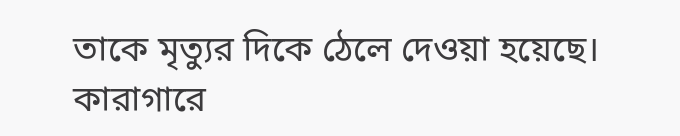তাকে মৃত্যুর দিকে ঠেলে দেওয়া হয়েছে। কারাগারে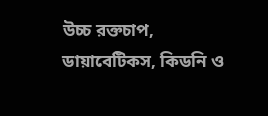উচ্চ রক্তচাপ, ডায়াবেটিকস, কিডনি ও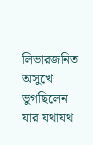লিভারজনিত অসুখে ভুগছিলেন যার যথাযথ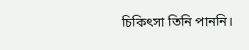চিকিৎসা তিনি পাননি।